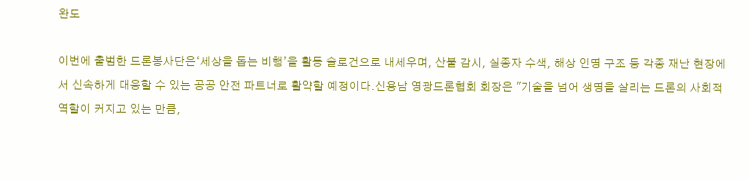완도

이번에 출범한 드론봉사단은‘세상을 돕는 비행’을 활동 슬로건으로 내세우며, 산불 감시, 실종자 수색, 해상 인명 구조 등 각종 재난 현장에서 신속하게 대응할 수 있는 공공 안전 파트너로 활약할 예정이다.신용남 영광드론협회 회장은 "기술을 넘어 생명을 살리는 드론의 사회적 역할이 커지고 있는 만큼,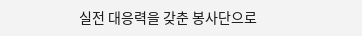실전 대응력을 갖춘 봉사단으로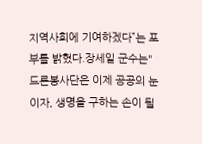지역사회에 기여하겠다”는 포부를 밝혔다.장세일 군수는"드론봉사단은 이제 공공의 눈이자, 생명을 구하는 손이 될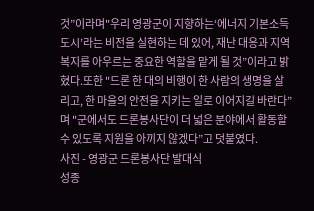것”이라며"우리 영광군이 지향하는‘에너지 기본소득 도시’라는 비전을 실현하는 데 있어, 재난 대응과 지역 복지를 아우르는 중요한 역할을 맡게 될 것”이라고 밝혔다.또한 "드론 한 대의 비행이 한 사람의 생명을 살리고, 한 마을의 안전을 지키는 일로 이어지길 바란다”며 "군에서도 드론봉사단이 더 넓은 분야에서 활동할 수 있도록 지원을 아끼지 않겠다”고 덧붙였다.
사진 - 영광군 드론봉사단 발대식
성종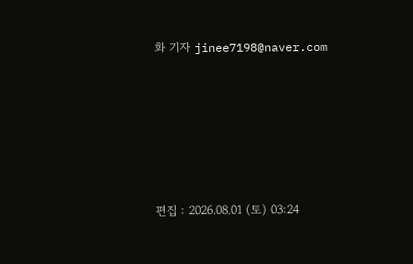화 기자 jinee7198@naver.com






편집 : 2026.08.01 (토) 03:24